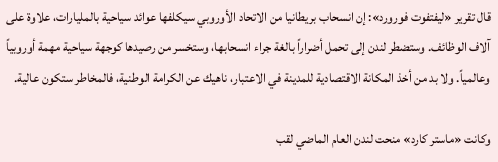قال تقرير «ليفتفوت فورورد»: إن انسحاب بريطانيا من الاتحاد الأوروبي سيكلفها عوائد سياحية بالمليارات، علاوة على آلاف الوظائف. وستضطر لندن إلى تحمل أضراراً بالغة جراء انسحابها، وستخسر من رصيدها كوجهة سياحية مهمة أوروبياً وعالمياً. ولا بد من أخذ المكانة الاقتصادية للمدينة في الاعتبار، ناهيك عن الكرامة الوطنية، فالمخاطر ستكون عالية.

وكانت «ماستر كارد» منحت لندن العام الماضي لقب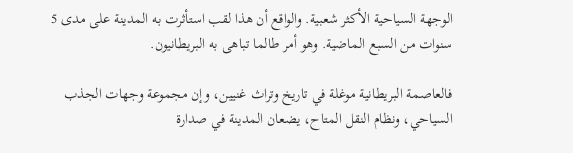الوجهة السياحية الأكثر شعبية. والواقع أن هذا لقب استأثرت به المدينة على مدى 5 سنوات من السبع الماضية. وهو أمر طالما تباهى به البريطانيون.

فالعاصمة البريطانية موغلة في تاريخ وتراث غنيين، وإن مجموعة وجهات الجذب السياحي، ونظام النقل المتاح، يضعان المدينة في صدارة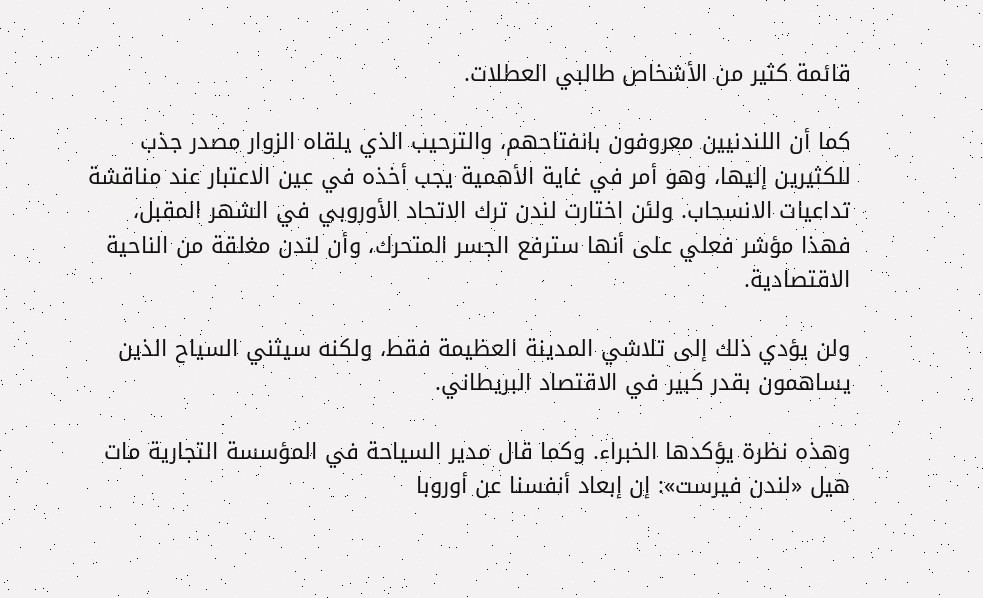قائمة كثير من الأشخاص طالبي العطلات.

كما أن اللندنيين معروفون بانفتاحهم، والترحيب الذي يلقاه الزوار مصدر جذب للكثيرين إليها، وهو أمر في غاية الأهمية يجب أخذه في عين الاعتبار عند مناقشة تداعيات الانسحاب. ولئن اختارت لندن ترك الاتحاد الأوروبي في الشهر المقبل، فهذا مؤشر فعلي على أنها سترفع الجسر المتحرك، وأن لندن مغلقة من الناحية الاقتصادية.

ولن يؤدي ذلك إلى تلاشي المدينة العظيمة فقط، ولكنه سيثني السياح الذين يساهمون بقدر كبير في الاقتصاد البريطاني.

وهذه نظرة يؤكدها الخبراء. وكما قال مدير السياحة في المؤسسة التجارية مات هيل «لندن فيرست»: إن إبعاد أنفسنا عن أوروبا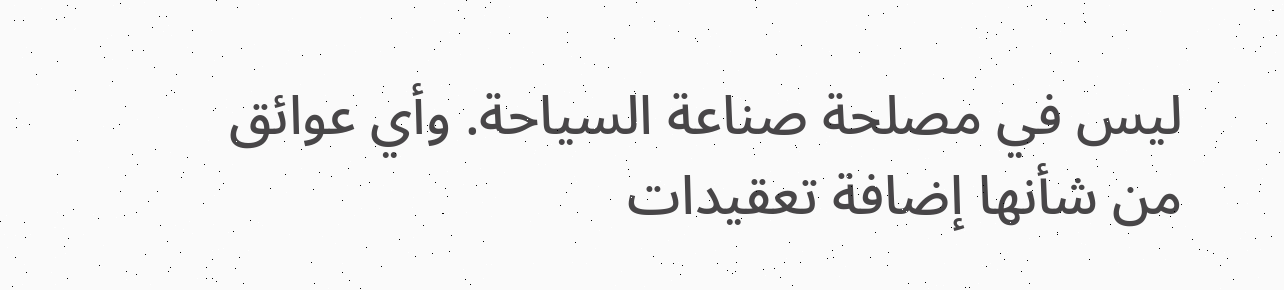ليس في مصلحة صناعة السياحة. وأي عوائق من شأنها إضافة تعقيدات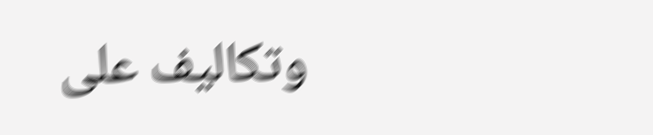وتكاليف على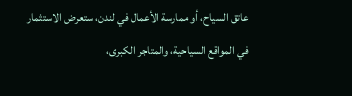عاتق السياح، أو ممارسة الأعمال في لندن، ستعرض الاستثمار في المواقع السياحية، والمتاجر الكبرى،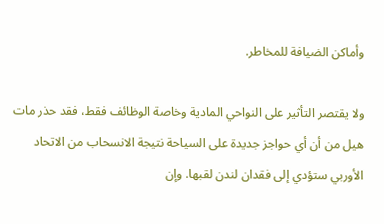وأماكن الضيافة للمخاطر.

ولا يقتصر التأثير على النواحي المادية وخاصة الوظائف فقط، فقد حذر مات هيل من أن أي حواجز جديدة على السياحة نتيجة الانسحاب من الاتحاد الأوربي ستؤدي إلى فقدان لندن لقبها. وإن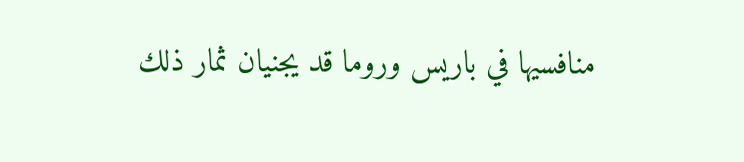منافسيها في باريس وروما قد يجنيان ثمار ذلك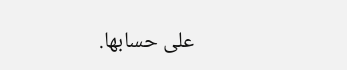على حسابها.